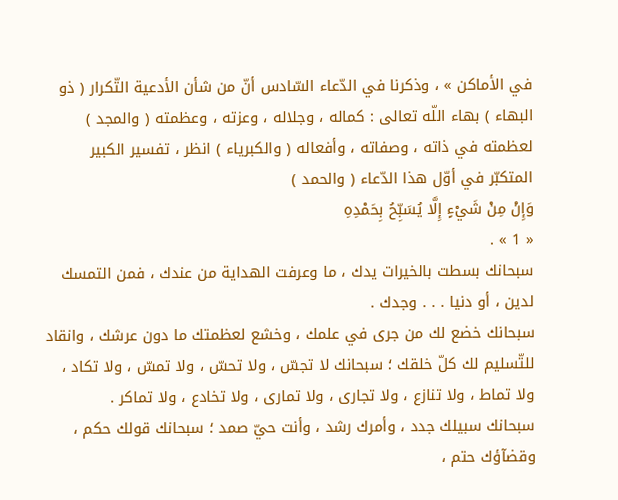في الأماكن » ، وذكرنا في الدّعاء السّادس أنّ من شأن الأدعية التّكرار ( ذو البهاء ) بهاء اللّه تعالى : كماله ، وجلاله ، وعزته ، وعظمته ( والمجد ) لعظمته في ذاته ، وصفاته ، وأفعاله ( والكبرياء ) انظر ، تفسير الكبير المتكبّر في أوّل هذا الدّعاء ( والحمد )
وَإِنْ مِنْ شَيْءٍ إِلَّا يُسَبِّحُ بِحَمْدِهِ
« 1 » .
سبحانك بسطت بالخيرات يدك ، ما وعرفت الهداية من عندك ، فمن التمسك لدين ، أو دنيا . . . وجدك .
سبحانك خضع لك من جرى في علمك ، وخشع لعظمتك ما دون عرشك ، وانقاد للتّسليم لك كلّ خلقك ؛ سبحانك لا تجسّ ، ولا تحسّ ، ولا تمسّ ، ولا تكاد ، ولا تماط ، ولا تنازع ، ولا تجارى ، ولا تمارى ، ولا تخادع ، ولا تماكر .
سبحانك سبيلك جدد ، وأمرك رشد ، وأنت حيّ صمد ؛ سبحانك قولك حكم ، وقضآؤك حتم ،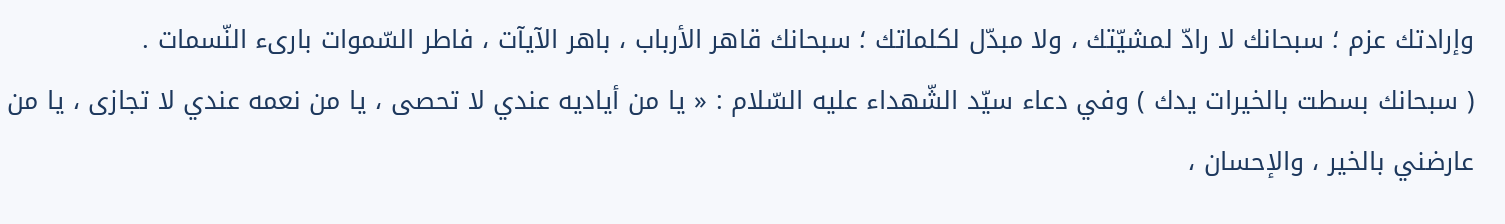وإرادتك عزم ؛ سبحانك لا رادّ لمشيّتك ، ولا مبدّل لكلماتك ؛ سبحانك قاهر الأرباب ، باهر الآيآت ، فاطر السّموات بارىء النّسمات .
( سبحانك بسطت بالخيرات يدك ) وفي دعاء سيّد الشّهداء عليه السّلام : « يا من أياديه عندي لا تحصى ، يا من نعمه عندي لا تجازى ، يا من عارضني بالخير ، والإحسان ،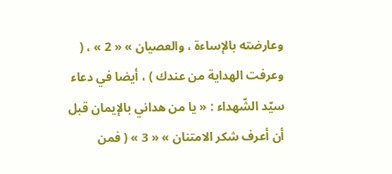وعارضته بالإساءة ، والعصيان » « 2 » ، ( وعرفت الهداية من عندك ) ، أيضا في دعاء سيّد الشّهداء : « يا من هداني بالإيمان قبل أن أعرف شكر الامتنان » « 3 » ( فمن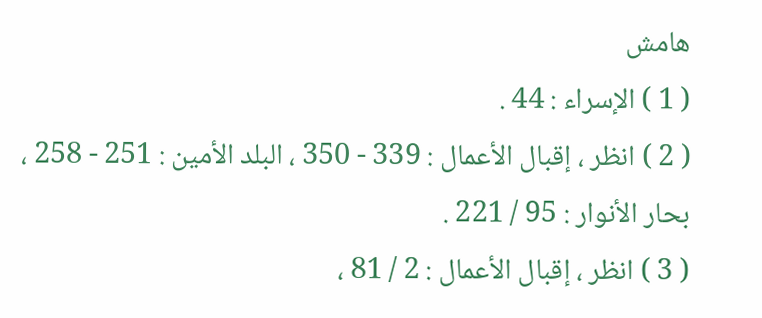هامش
( 1 ) الإسراء : 44 .
( 2 ) انظر ، إقبال الأعمال : 339 - 350 ، البلد الأمين : 251 - 258 ، بحار الأنوار : 95 / 221 .
( 3 ) انظر ، إقبال الأعمال : 2 / 81 ،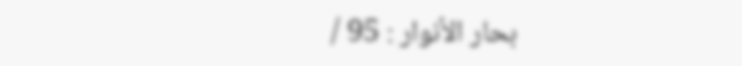بحار الأنوار : 95 /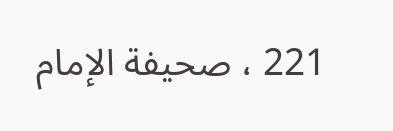221 ، صحيفة الإمام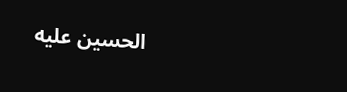الحسين عليه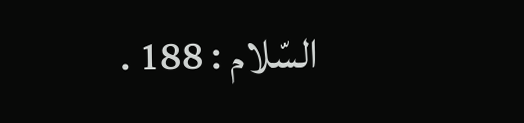السّلام : 188 .